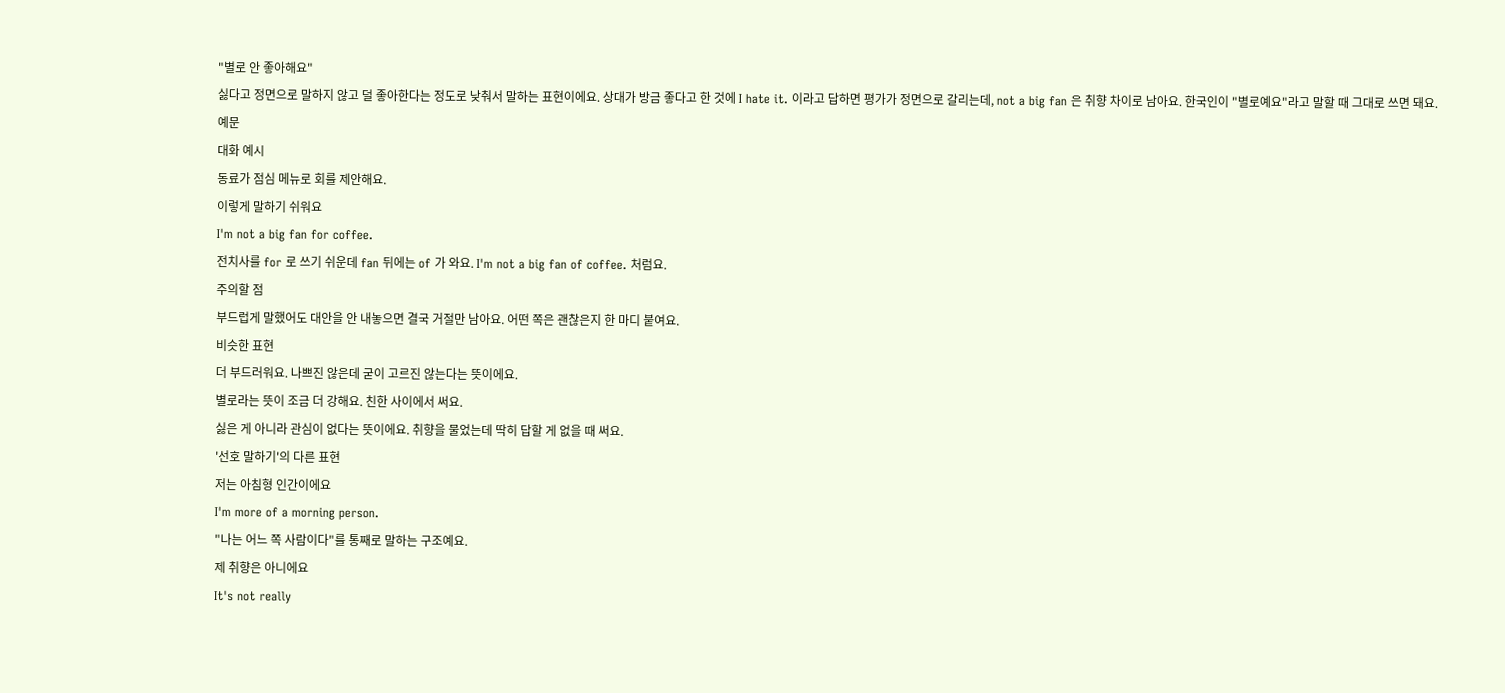"별로 안 좋아해요"
싫다고 정면으로 말하지 않고 덜 좋아한다는 정도로 낮춰서 말하는 표현이에요. 상대가 방금 좋다고 한 것에 I hate it. 이라고 답하면 평가가 정면으로 갈리는데, not a big fan 은 취향 차이로 남아요. 한국인이 "별로예요"라고 말할 때 그대로 쓰면 돼요.
예문
대화 예시
동료가 점심 메뉴로 회를 제안해요.
이렇게 말하기 쉬워요
I'm not a big fan for coffee.
전치사를 for 로 쓰기 쉬운데 fan 뒤에는 of 가 와요. I'm not a big fan of coffee. 처럼요.
주의할 점
부드럽게 말했어도 대안을 안 내놓으면 결국 거절만 남아요. 어떤 쪽은 괜찮은지 한 마디 붙여요.
비슷한 표현
더 부드러워요. 나쁘진 않은데 굳이 고르진 않는다는 뜻이에요.
별로라는 뜻이 조금 더 강해요. 친한 사이에서 써요.
싫은 게 아니라 관심이 없다는 뜻이에요. 취향을 물었는데 딱히 답할 게 없을 때 써요.
'선호 말하기'의 다른 표현
저는 아침형 인간이에요
I'm more of a morning person.
"나는 어느 쪽 사람이다"를 통째로 말하는 구조예요.
제 취향은 아니에요
It's not really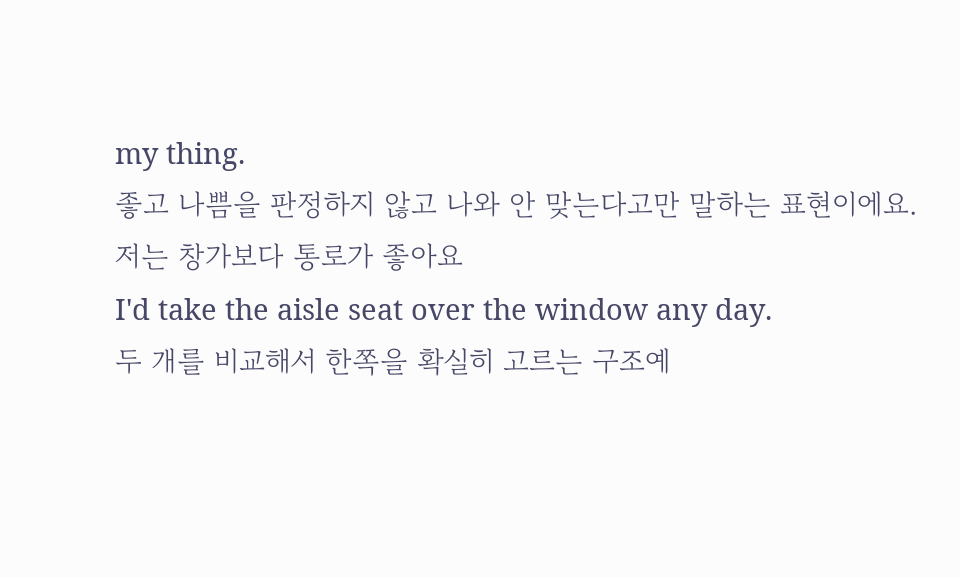my thing.
좋고 나쁨을 판정하지 않고 나와 안 맞는다고만 말하는 표현이에요.
저는 창가보다 통로가 좋아요
I'd take the aisle seat over the window any day.
두 개를 비교해서 한쪽을 확실히 고르는 구조예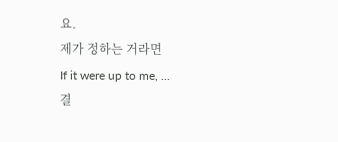요.
제가 정하는 거라면
If it were up to me, ...
결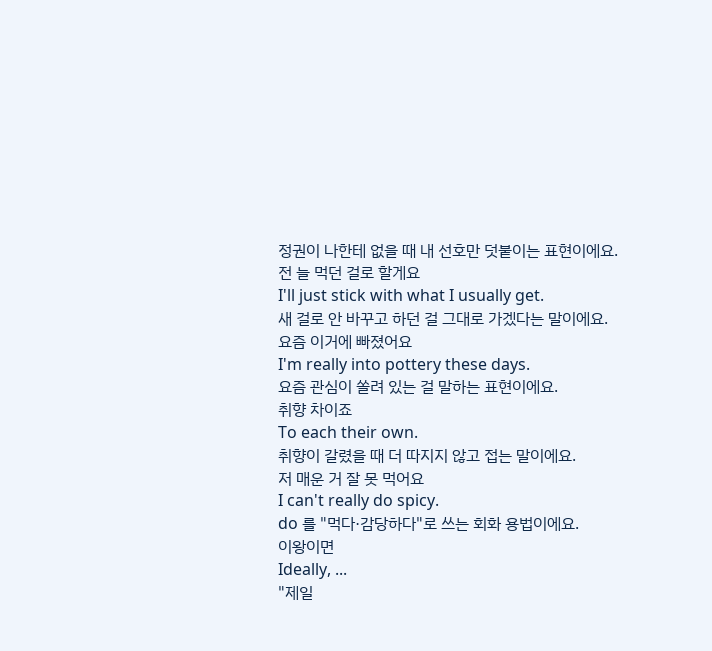정권이 나한테 없을 때 내 선호만 덧붙이는 표현이에요.
전 늘 먹던 걸로 할게요
I'll just stick with what I usually get.
새 걸로 안 바꾸고 하던 걸 그대로 가겠다는 말이에요.
요즘 이거에 빠졌어요
I'm really into pottery these days.
요즘 관심이 쏠려 있는 걸 말하는 표현이에요.
취향 차이죠
To each their own.
취향이 갈렸을 때 더 따지지 않고 접는 말이에요.
저 매운 거 잘 못 먹어요
I can't really do spicy.
do 를 "먹다·감당하다"로 쓰는 회화 용법이에요.
이왕이면
Ideally, ...
"제일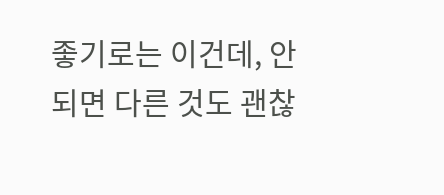좋기로는 이건데, 안 되면 다른 것도 괜찮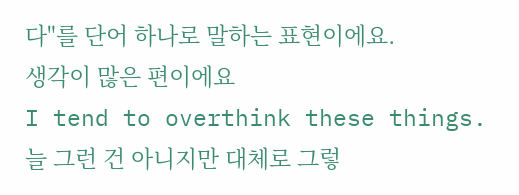다"를 단어 하나로 말하는 표현이에요.
생각이 많은 편이에요
I tend to overthink these things.
늘 그런 건 아니지만 대체로 그렇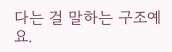다는 걸 말하는 구조예요.